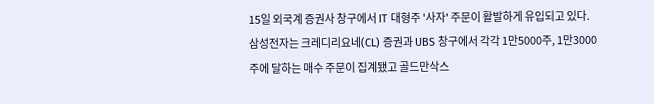15일 외국계 증권사 창구에서 IT 대형주 '사자' 주문이 활발하게 유입되고 있다.
삼성전자는 크레디리요네(CL) 증권과 UBS 창구에서 각각 1만5000주, 1만3000주에 달하는 매수 주문이 집계됐고 골드만삭스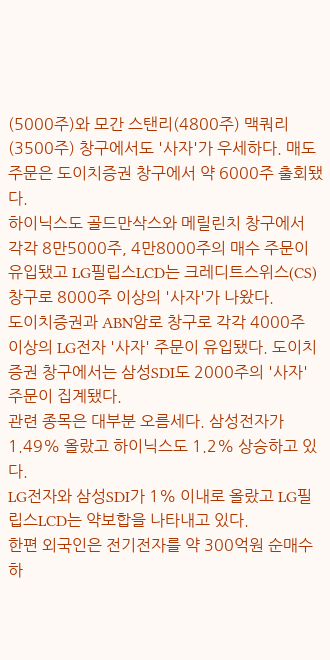(5000주)와 모간 스탠리(4800주) 맥쿼리(3500주) 창구에서도 '사자'가 우세하다. 매도 주문은 도이치증권 창구에서 약 6000주 출회됐다.
하이닉스도 골드만삭스와 메릴린치 창구에서 각각 8만5000주, 4만8000주의 매수 주문이 유입됐고 LG필립스LCD는 크레디트스위스(CS) 창구로 8000주 이상의 '사자'가 나왔다.
도이치증권과 ABN암로 창구로 각각 4000주 이상의 LG전자 '사자' 주문이 유입됐다. 도이치증권 창구에서는 삼성SDI도 2000주의 '사자' 주문이 집계됐다.
관련 종목은 대부분 오름세다. 삼성전자가 1.49% 올랐고 하이닉스도 1.2% 상승하고 있다.
LG전자와 삼성SDI가 1% 이내로 올랐고 LG필립스LCD는 약보합을 나타내고 있다.
한편 외국인은 전기전자를 약 300억원 순매수하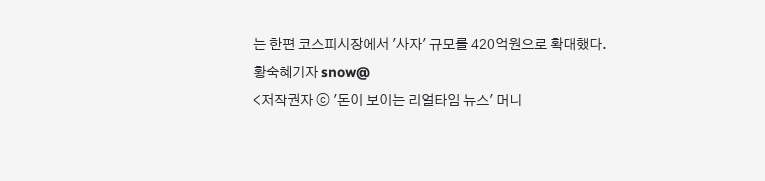는 한편 코스피시장에서 '사자' 규모를 420억원으로 확대했다.
황숙혜기자 snow@
<저작권자 ⓒ '돈이 보이는 리얼타임 뉴스' 머니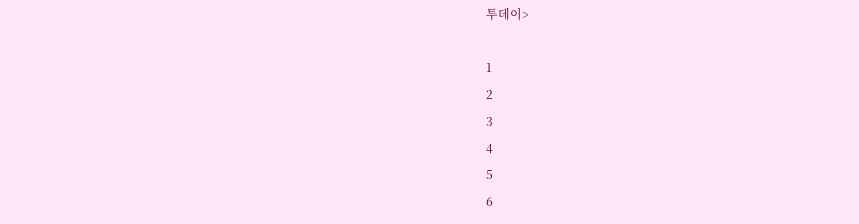투데이>

1
2
3
4
5
6